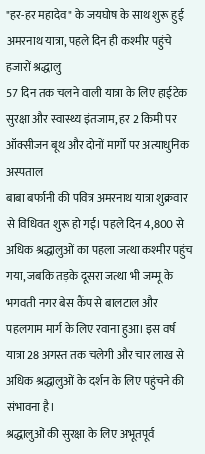"हर-हर महादेव" के जयघोष के साथ शुरू हुई अमरनाथ यात्रा, पहले दिन ही कश्मीर पहुंचे हजारों श्रद्धालु
57 दिन तक चलने वाली यात्रा के लिए हाईटेक सुरक्षा और स्वास्थ्य इंतजाम, हर 2 किमी पर ऑक्सीजन बूथ और दोनों मार्गों पर अत्याधुनिक अस्पताल
बाबा बर्फानी की पवित्र अमरनाथ यात्रा शुक्रवार से विधिवत शुरू हो गई। पहले दिन 4,800 से अधिक श्रद्धालुओं का पहला जत्था कश्मीर पहुंच गया, जबकि तड़के दूसरा जत्था भी जम्मू के भगवती नगर बेस कैंप से बालटाल और पहलगाम मार्ग के लिए रवाना हुआ। इस वर्ष यात्रा 28 अगस्त तक चलेगी और चार लाख से अधिक श्रद्धालुओं के दर्शन के लिए पहुंचने की संभावना है।
श्रद्धालुओं की सुरक्षा के लिए अभूतपूर्व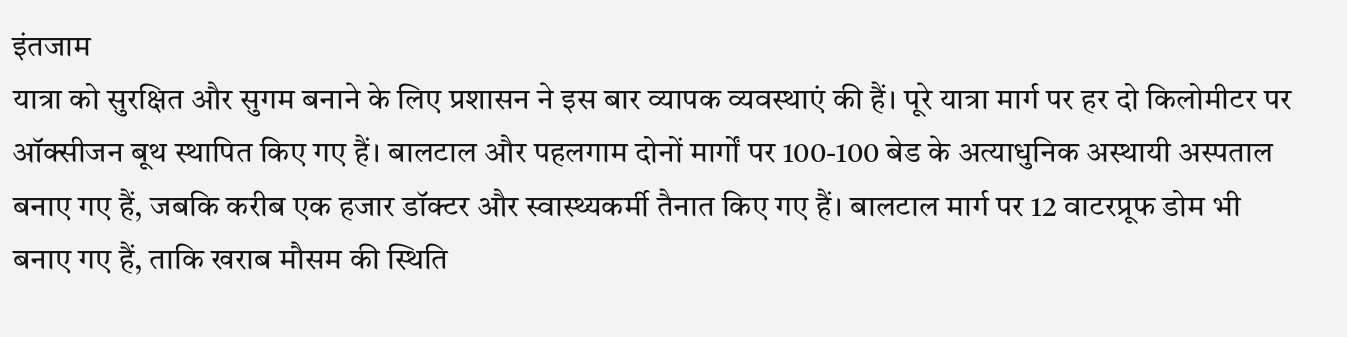इंतजाम
यात्रा को सुरक्षित और सुगम बनाने के लिए प्रशासन ने इस बार व्यापक व्यवस्थाएं की हैं। पूरे यात्रा मार्ग पर हर दो किलोमीटर पर ऑक्सीजन बूथ स्थापित किए गए हैं। बालटाल और पहलगाम दोनों मार्गों पर 100-100 बेड के अत्याधुनिक अस्थायी अस्पताल बनाए गए हैं, जबकि करीब एक हजार डॉक्टर और स्वास्थ्यकर्मी तैनात किए गए हैं। बालटाल मार्ग पर 12 वाटरप्रूफ डोम भी बनाए गए हैं, ताकि खराब मौसम की स्थिति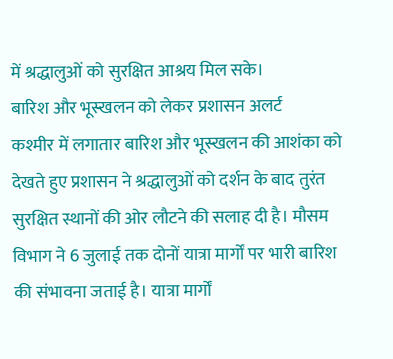में श्रद्धालुओं को सुरक्षित आश्रय मिल सके।
बारिश और भूस्खलन को लेकर प्रशासन अलर्ट
कश्मीर में लगातार बारिश और भूस्खलन की आशंका को देखते हुए प्रशासन ने श्रद्धालुओं को दर्शन के बाद तुरंत सुरक्षित स्थानों की ओर लौटने की सलाह दी है। मौसम विभाग ने 6 जुलाई तक दोनों यात्रा मार्गों पर भारी बारिश की संभावना जताई है। यात्रा मार्गों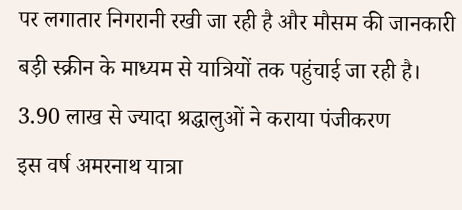पर लगातार निगरानी रखी जा रही है और मौसम की जानकारी बड़ी स्क्रीन के माध्यम से यात्रियों तक पहुंचाई जा रही है।
3.90 लाख से ज्यादा श्रद्धालुओं ने कराया पंजीकरण
इस वर्ष अमरनाथ यात्रा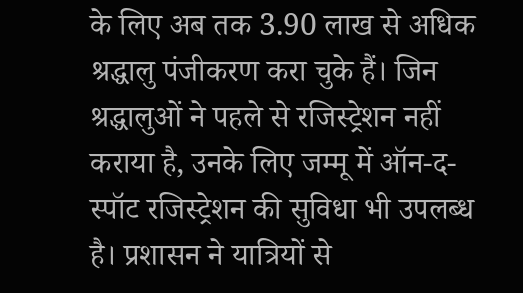के लिए अब तक 3.90 लाख से अधिक श्रद्धालु पंजीकरण करा चुके हैं। जिन श्रद्धालुओं ने पहले से रजिस्ट्रेशन नहीं कराया है, उनके लिए जम्मू में ऑन-द-स्पॉट रजिस्ट्रेशन की सुविधा भी उपलब्ध है। प्रशासन ने यात्रियों से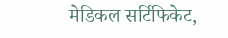मेडिकल सर्टिफिकेट,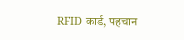RFID कार्ड, पहचान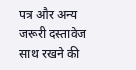पत्र और अन्य जरूरी दस्तावेज साथ रखने की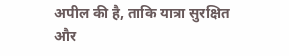अपील की है, ताकि यात्रा सुरक्षित और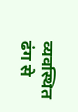व्यवस्थित ढंग से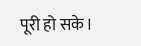पूरी हो सके।